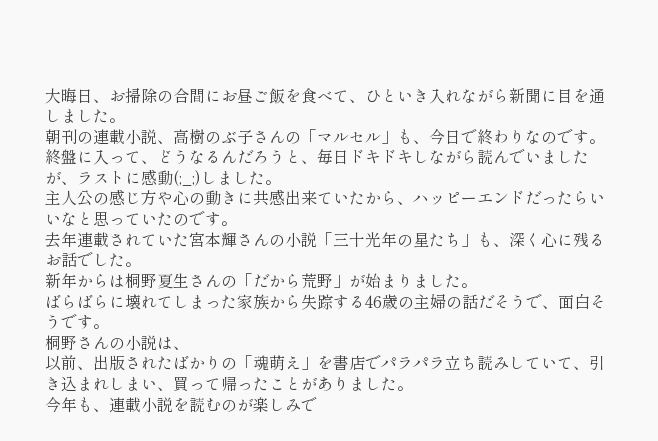大晦日、お掃除の合間にお昼ご飯を食べて、ひといき入れながら新聞に目を通しました。
朝刊の連載小説、高樹のぶ子さんの「マルセル」も、今日で終わりなのです。
終盤に入って、どうなるんだろうと、毎日ドキドキしながら読んでいましたが、ラストに感動(;_;)しました。
主人公の感じ方や心の動きに共感出来ていたから、ハッピーエンドだったらいいなと思っていたのです。
去年連載されていた宮本輝さんの小説「三十光年の星たち」も、深く心に残るお話でした。
新年からは桐野夏生さんの「だから荒野」が始まりました。
ばらばらに壊れてしまった家族から失踪する46歳の主婦の話だそうで、面白そうです。
桐野さんの小説は、
以前、出版されたばかりの「魂萌え」を書店でパラパラ立ち読みしていて、引き込まれしまい、買って帰ったことがありました。
今年も、連載小説を読むのが楽しみで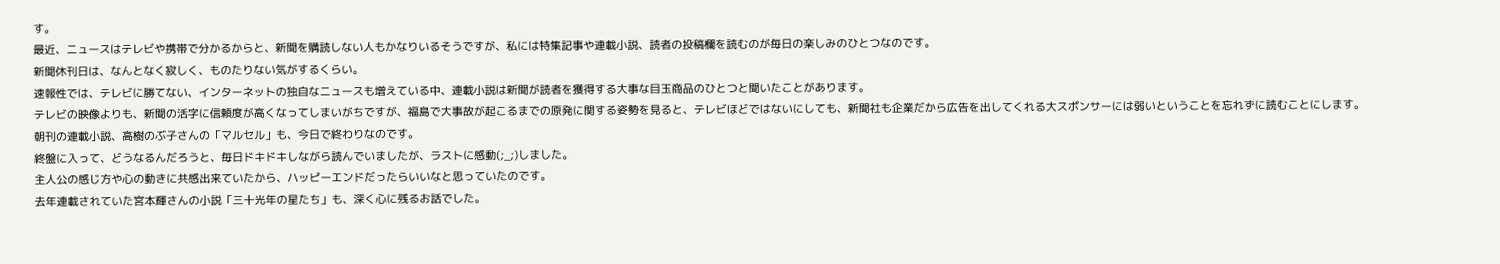す。
最近、ニュースはテレビや携帯で分かるからと、新聞を購読しない人もかなりいるそうですが、私には特集記事や連載小説、読者の投稿欄を読むのが毎日の楽しみのひとつなのです。
新聞休刊日は、なんとなく寂しく、ものたりない気がするくらい。
速報性では、テレビに勝てない、インターネットの独自なニュースも増えている中、連載小説は新聞が読者を獲得する大事な目玉商品のひとつと聞いたことがあります。
テレビの映像よりも、新聞の活字に信頼度が高くなってしまいがちですが、福島で大事故が起こるまでの原発に関する姿勢を見ると、テレビほどではないにしても、新聞社も企業だから広告を出してくれる大スポンサーには弱いということを忘れずに読むことにします。
朝刊の連載小説、高樹のぶ子さんの「マルセル」も、今日で終わりなのです。
終盤に入って、どうなるんだろうと、毎日ドキドキしながら読んでいましたが、ラストに感動(;_;)しました。
主人公の感じ方や心の動きに共感出来ていたから、ハッピーエンドだったらいいなと思っていたのです。
去年連載されていた宮本輝さんの小説「三十光年の星たち」も、深く心に残るお話でした。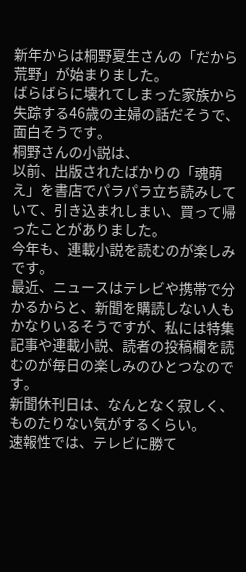新年からは桐野夏生さんの「だから荒野」が始まりました。
ばらばらに壊れてしまった家族から失踪する46歳の主婦の話だそうで、面白そうです。
桐野さんの小説は、
以前、出版されたばかりの「魂萌え」を書店でパラパラ立ち読みしていて、引き込まれしまい、買って帰ったことがありました。
今年も、連載小説を読むのが楽しみです。
最近、ニュースはテレビや携帯で分かるからと、新聞を購読しない人もかなりいるそうですが、私には特集記事や連載小説、読者の投稿欄を読むのが毎日の楽しみのひとつなのです。
新聞休刊日は、なんとなく寂しく、ものたりない気がするくらい。
速報性では、テレビに勝て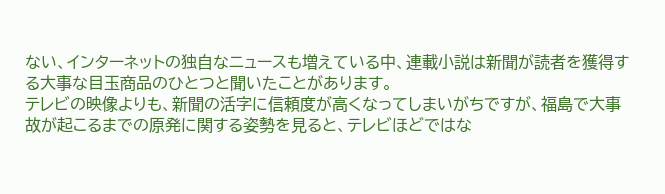ない、インターネットの独自なニュースも増えている中、連載小説は新聞が読者を獲得する大事な目玉商品のひとつと聞いたことがあります。
テレビの映像よりも、新聞の活字に信頼度が高くなってしまいがちですが、福島で大事故が起こるまでの原発に関する姿勢を見ると、テレビほどではな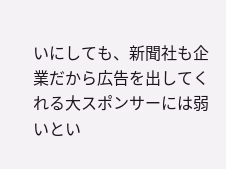いにしても、新聞社も企業だから広告を出してくれる大スポンサーには弱いとい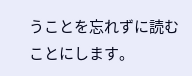うことを忘れずに読むことにします。